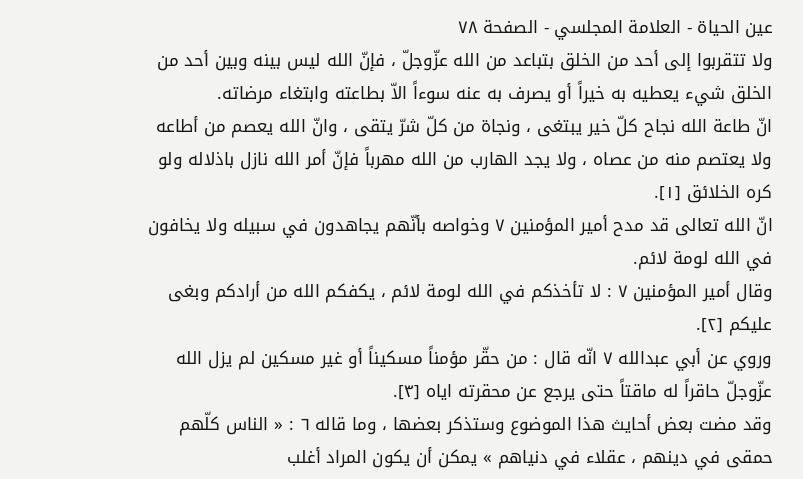عين الحياة - العلامة المجلسي - الصفحة ٧٨
ولا تتقربوا إلى أحد من الخلق بتباعد من الله عزّوجلّ ، فإنّ الله ليس بينه وبين أحد من الخلق شيء يعطيه به خيراً أو يصرف به عنه سوءاً الاّ بطاعته وابتغاء مرضاته.
انّ طاعة الله نجاح كلّ خير يبتغى ، ونجاة من كلّ شرّ يتقى ، وانّ الله يعصم من أطاعه ولا يعتصم منه من عصاه ، ولا يجد الهارب من الله مهرباً فإنّ أمر الله نازل باذلاله ولو كره الخلائق [١].
انّ الله تعالى قد مدح أمير المؤمنين ٧ وخواصه بأنّهم يجاهدون في سبيله ولا يخافون في الله لومة لائم.
وقال أمير المؤمنين ٧ : لا تأخذكم في الله لومة لائم ، يكفكم الله من أرادكم وبغى عليكم [٢].
وروي عن أبي عبدالله ٧ انّه قال : من حقّر مؤمناً مسكيناً أو غير مسكين لم يزل الله عزّوجلّ حاقراً له ماقتاً حتى يرجع عن محقرته اياه [٣].
وقد مضت بعض أحايث هذا الموضوع وستذكر بعضها ، وما قاله ٦ : « الناس كلّهم حمقى في دينهم ، عقلاء في دنياهم » يمكن أن يكون المراد أغلب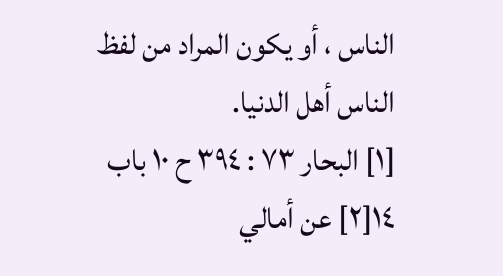الناس ، أو يكون المراد من لفظ الناس أهل الدنيا.
[١] البحار ٧٣ : ٣٩٤ ح ١٠ باب ١٤[٢] عن أمالي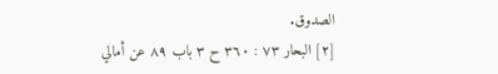الصدوق.
[٢] البحار ٧٣ : ٣٦٠ ح ٣ باب ٨٩ عن أمالي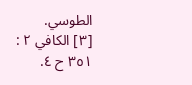الطوسي.
[٣] الكافي ٢ : ٣٥١ ح ٤.